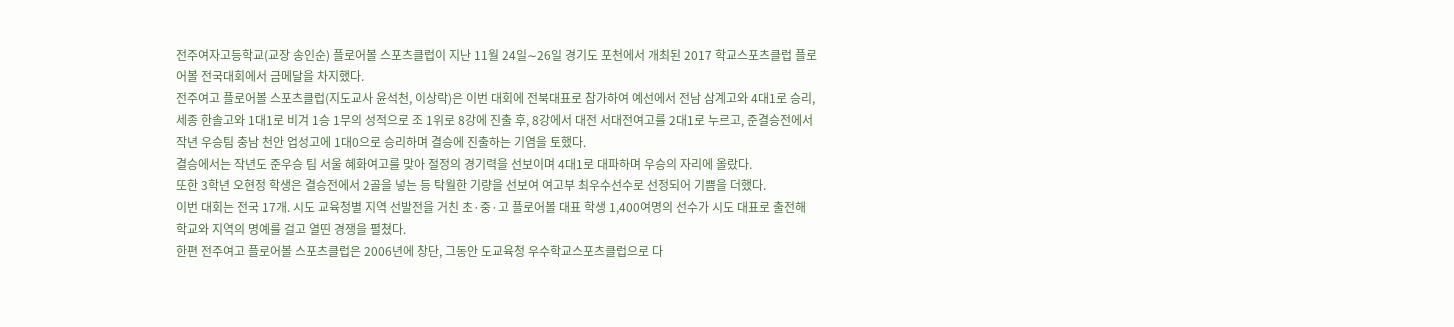전주여자고등학교(교장 송인순) 플로어볼 스포츠클럽이 지난 11월 24일∼26일 경기도 포천에서 개최된 2017 학교스포츠클럽 플로어볼 전국대회에서 금메달을 차지했다.
전주여고 플로어볼 스포츠클럽(지도교사 윤석천, 이상락)은 이번 대회에 전북대표로 참가하여 예선에서 전남 삼계고와 4대1로 승리, 세종 한솔고와 1대1로 비겨 1승 1무의 성적으로 조 1위로 8강에 진출 후, 8강에서 대전 서대전여고를 2대1로 누르고, 준결승전에서 작년 우승팀 충남 천안 업성고에 1대0으로 승리하며 결승에 진출하는 기염을 토했다.
결승에서는 작년도 준우승 팀 서울 혜화여고를 맞아 절정의 경기력을 선보이며 4대1로 대파하며 우승의 자리에 올랐다.
또한 3학년 오현정 학생은 결승전에서 2골을 넣는 등 탁월한 기량을 선보여 여고부 최우수선수로 선정되어 기쁨을 더했다.
이번 대회는 전국 17개. 시도 교육청별 지역 선발전을 거친 초·중·고 플로어볼 대표 학생 1,400여명의 선수가 시도 대표로 출전해 학교와 지역의 명예를 걸고 열띤 경쟁을 펼쳤다.
한편 전주여고 플로어볼 스포츠클럽은 2006년에 창단, 그동안 도교육청 우수학교스포츠클럽으로 다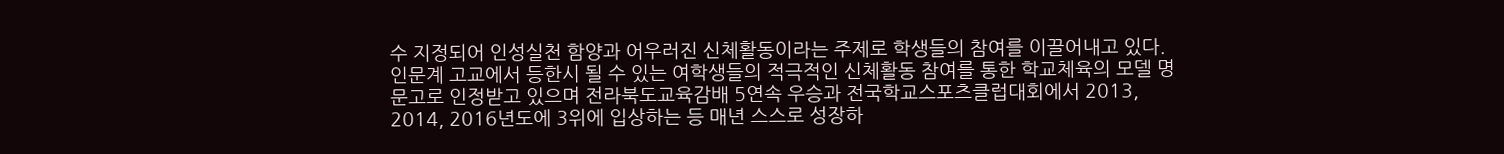수 지정되어 인성실천 함양과 어우러진 신체활동이라는 주제로 학생들의 참여를 이끌어내고 있다.
인문계 고교에서 등한시 될 수 있는 여학생들의 적극적인 신체활동 참여를 통한 학교체육의 모델 명문고로 인정받고 있으며 전라북도교육감배 5연속 우승과 전국학교스포츠클럽대회에서 2013, 2014, 2016년도에 3위에 입상하는 등 매년 스스로 성장하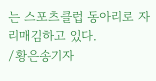는 스포츠클럽 동아리로 자리매김하고 있다.
/황은송기자